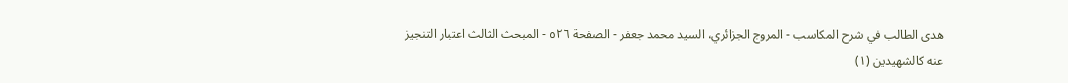هدى الطالب في شرح المكاسب - المروج الجزائري، السيد محمد جعفر - الصفحة ٥٢٦ - المبحث الثالث اعتبار التنجيز
عنه كالشهيدين (١)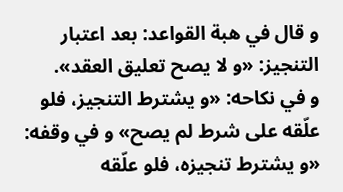و قال في هبة القواعد: بعد اعتبار التنجيز: «و لا يصح تعليق العقد».
و في نكاحه: «و يشترط التنجيز، فلو علّقه على شرط لم يصح» و في وقفه:
«و يشترط تنجيزه، فلو علّقه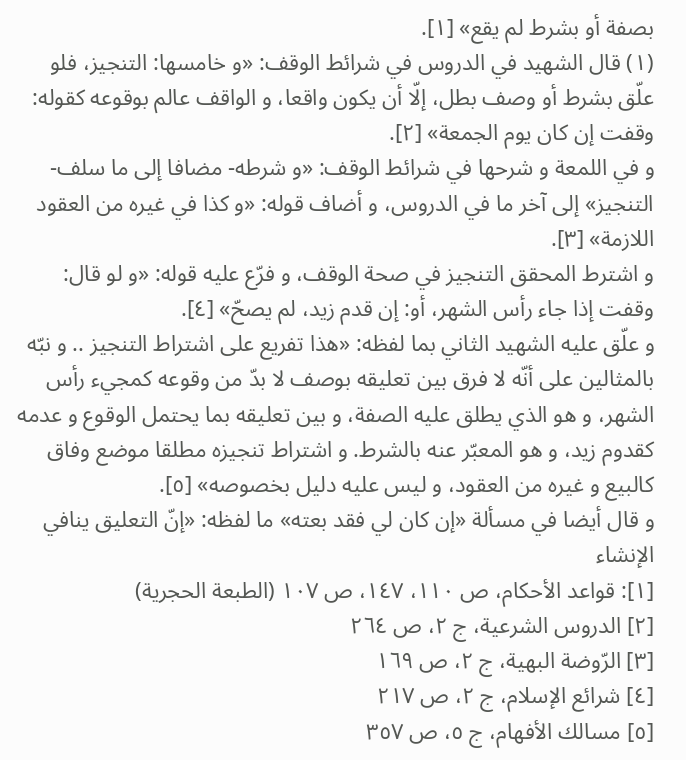بصفة أو بشرط لم يقع» [١].
(١) قال الشهيد في الدروس في شرائط الوقف: «و خامسها: التنجيز، فلو علّق بشرط أو وصف بطل، إلّا أن يكون واقعا، و الواقف عالم بوقوعه كقوله: وقفت إن كان يوم الجمعة» [٢].
و في اللمعة و شرحها في شرائط الوقف: «و شرطه- مضافا إلى ما سلف- التنجيز» إلى آخر ما في الدروس، و أضاف قوله: «و كذا في غيره من العقود اللازمة» [٣].
و اشترط المحقق التنجيز في صحة الوقف، و فرّع عليه قوله: «و لو قال: وقفت إذا جاء رأس الشهر، أو: إن قدم زيد، لم يصحّ» [٤].
و علّق عليه الشهيد الثاني بما لفظه: «هذا تفريع على اشتراط التنجيز .. و نبّه بالمثالين على أنّه لا فرق بين تعليقه بوصف لا بدّ من وقوعه كمجيء رأس الشهر، و هو الذي يطلق عليه الصفة، و بين تعليقه بما يحتمل الوقوع و عدمه كقدوم زيد، و هو المعبّر عنه بالشرط. و اشتراط تنجيزه مطلقا موضع وفاق كالبيع و غيره من العقود، و ليس عليه دليل بخصوصه» [٥].
و قال أيضا في مسألة «إن كان لي فقد بعته» ما لفظه: «إنّ التعليق ينافي الإنشاء
[١]: قواعد الأحكام، ص ١١٠، ١٤٧، ص ١٠٧ (الطبعة الحجرية)
[٢] الدروس الشرعية، ج ٢، ص ٢٦٤
[٣] الرّوضة البهية، ج ٢، ص ١٦٩
[٤] شرائع الإسلام، ج ٢، ص ٢١٧
[٥] مسالك الأفهام، ج ٥، ص ٣٥٧